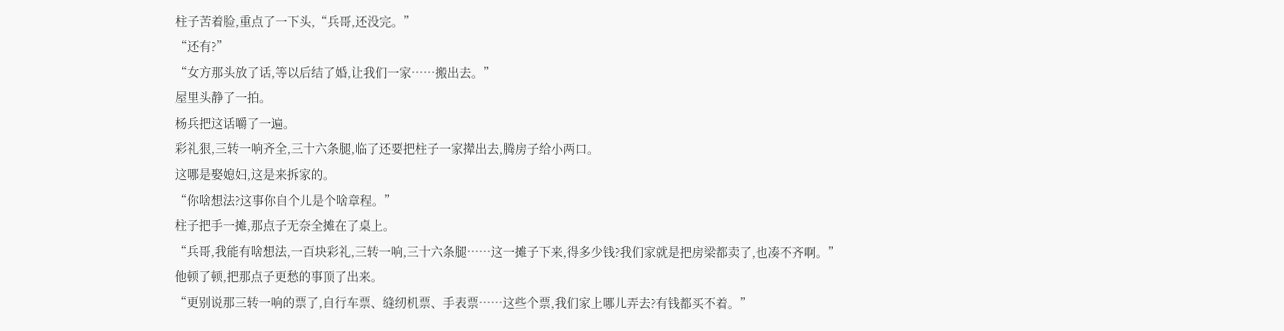柱子苦着脸,重点了一下头,“兵哥,还没完。”
“还有?”
“女方那头放了话,等以后结了婚,让我们一家……搬出去。”
屋里头静了一拍。
杨兵把这话嚼了一遍。
彩礼狠,三转一响齐全,三十六条腿,临了还要把柱子一家撵出去,腾房子给小两口。
这哪是娶媳妇,这是来拆家的。
“你啥想法?这事你自个儿是个啥章程。”
柱子把手一摊,那点子无奈全摊在了桌上。
“兵哥,我能有啥想法,一百块彩礼,三转一响,三十六条腿……这一摊子下来,得多少钱?我们家就是把房梁都卖了,也凑不齐啊。”
他顿了顿,把那点子更愁的事顶了出来。
“更别说那三转一响的票了,自行车票、缝纫机票、手表票……这些个票,我们家上哪儿弄去?有钱都买不着。”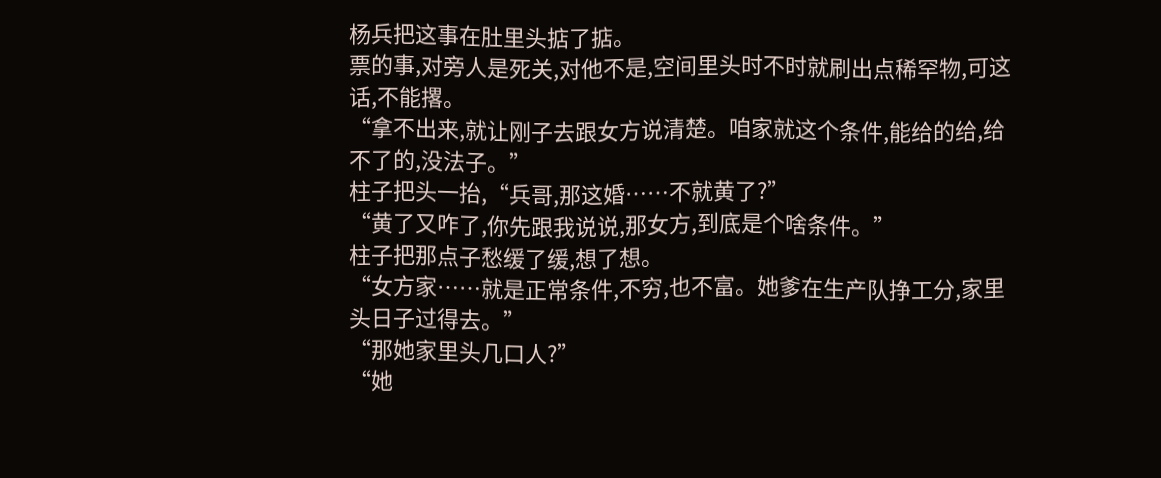杨兵把这事在肚里头掂了掂。
票的事,对旁人是死关,对他不是,空间里头时不时就刷出点稀罕物,可这话,不能撂。
“拿不出来,就让刚子去跟女方说清楚。咱家就这个条件,能给的给,给不了的,没法子。”
柱子把头一抬,“兵哥,那这婚……不就黄了?”
“黄了又咋了,你先跟我说说,那女方,到底是个啥条件。”
柱子把那点子愁缓了缓,想了想。
“女方家……就是正常条件,不穷,也不富。她爹在生产队挣工分,家里头日子过得去。”
“那她家里头几口人?”
“她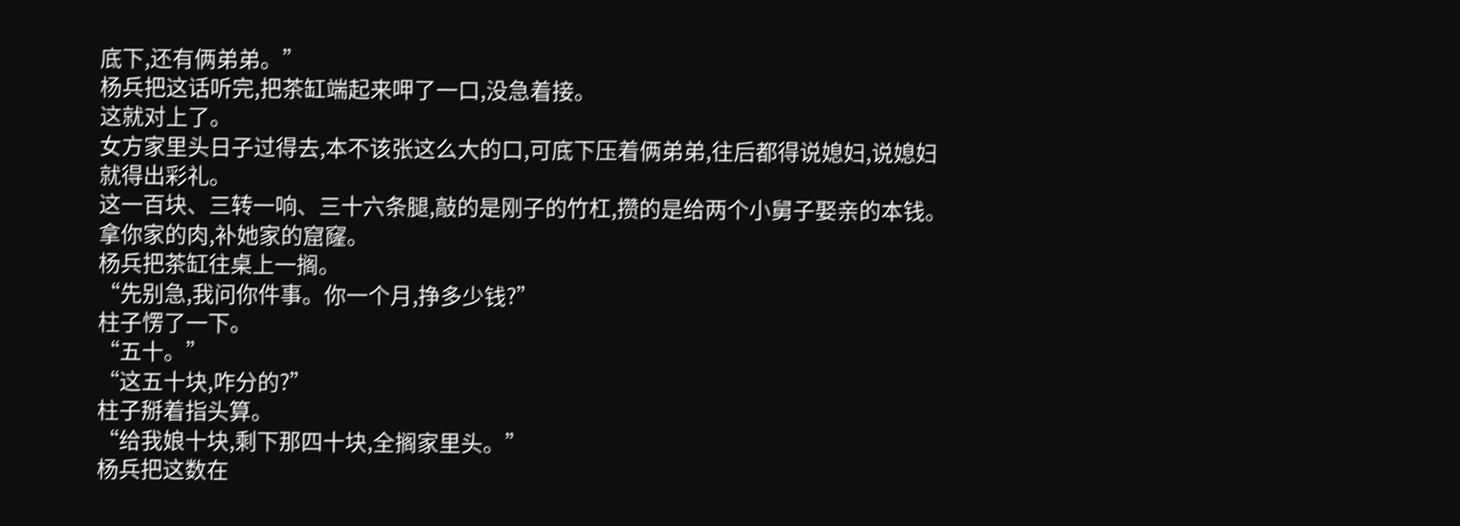底下,还有俩弟弟。”
杨兵把这话听完,把茶缸端起来呷了一口,没急着接。
这就对上了。
女方家里头日子过得去,本不该张这么大的口,可底下压着俩弟弟,往后都得说媳妇,说媳妇就得出彩礼。
这一百块、三转一响、三十六条腿,敲的是刚子的竹杠,攒的是给两个小舅子娶亲的本钱。
拿你家的肉,补她家的窟窿。
杨兵把茶缸往桌上一搁。
“先别急,我问你件事。你一个月,挣多少钱?”
柱子愣了一下。
“五十。”
“这五十块,咋分的?”
柱子掰着指头算。
“给我娘十块,剩下那四十块,全搁家里头。”
杨兵把这数在